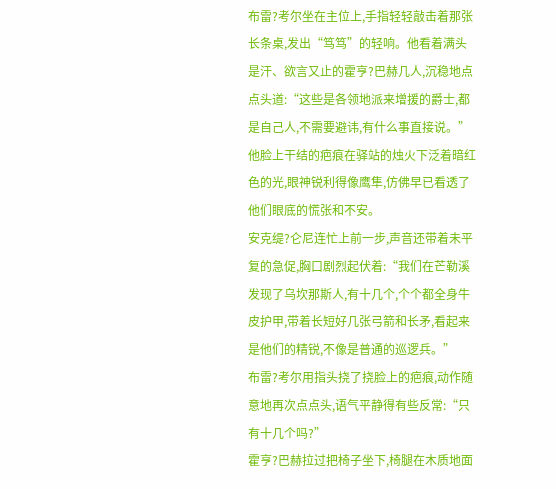布雷?考尔坐在主位上,手指轻轻敲击着那张长条桌,发出“笃笃”的轻响。他看着满头是汗、欲言又止的霍亨?巴赫几人,沉稳地点点头道:“这些是各领地派来增援的爵士,都是自己人,不需要避讳,有什么事直接说。”他脸上干结的疤痕在驿站的烛火下泛着暗红色的光,眼神锐利得像鹰隼,仿佛早已看透了他们眼底的慌张和不安。
安克缇?仑尼连忙上前一步,声音还带着未平复的急促,胸口剧烈起伏着:“我们在芒勒溪发现了乌坎那斯人,有十几个,个个都全身牛皮护甲,带着长短好几张弓箭和长矛,看起来是他们的精锐,不像是普通的巡逻兵。”
布雷?考尔用指头挠了挠脸上的疤痕,动作随意地再次点点头,语气平静得有些反常:“只有十几个吗?”
霍亨?巴赫拉过把椅子坐下,椅腿在木质地面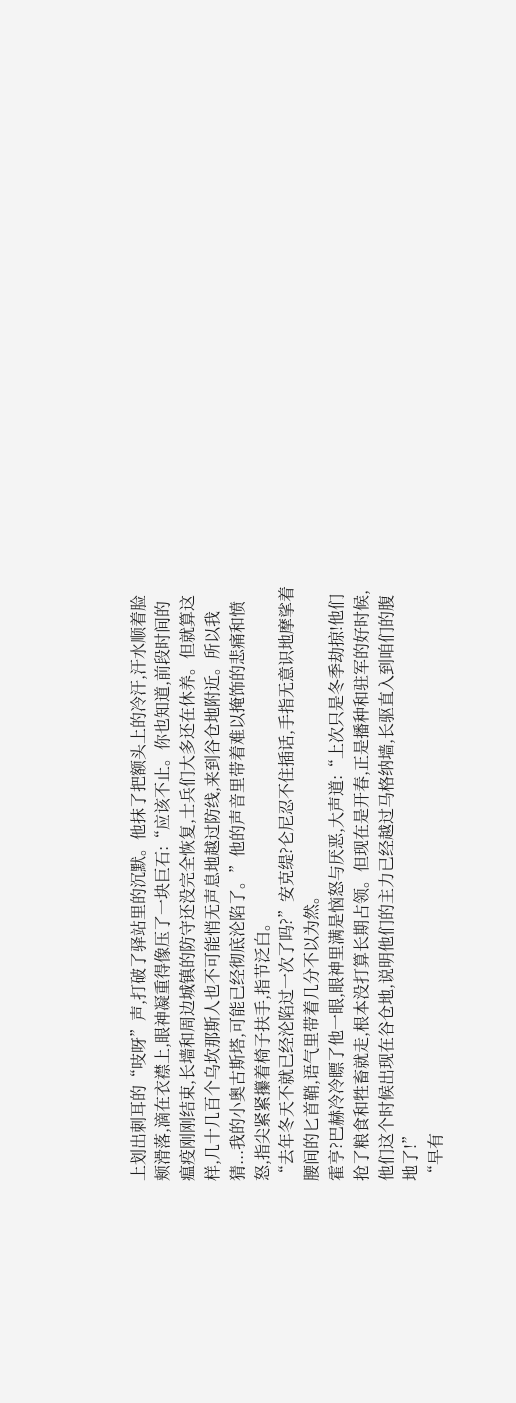上划出刺耳的“吱呀”声,打破了驿站里的沉默。他抹了把额头上的冷汗,汗水顺着脸颊滑落,滴在衣襟上,眼神凝重得像压了一块巨石:“应该不止。你也知道,前段时间的瘟疫刚刚结束,长墙和周边城镇的防守还没完全恢复,士兵们大多还在休养。但就算这样,几十几百个乌坎那斯人也不可能悄无声息地越过防线,来到谷仓地附近。所以我猜...我的小奥古斯塔,可能已经彻底沦陷了。”他的声音里带着难以掩饰的悲痛和愤怒,指尖紧紧攥着椅子扶手,指节泛白。
“去年冬天不就已经沦陷过一次了吗?”安克缇?仑尼忍不住插话,手指无意识地摩挲着腰间的匕首鞘,语气里带着几分不以为然。
霍亨?巴赫冷冷瞟了他一眼,眼神里满是恼怒与厌恶,大声道:“上次只是冬季劫掠!他们抢了粮食和牲畜就走,根本没打算长期占领。但现在是开春,正是播种和驻军的好时候,他们这个时候出现在谷仓地,说明他们的主力已经越过马格纳墙,长驱直入到咱们的腹地了!”
“早有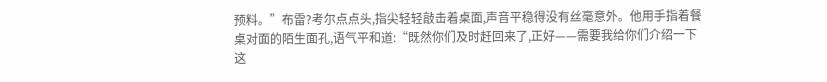预料。”布雷?考尔点点头,指尖轻轻敲击着桌面,声音平稳得没有丝毫意外。他用手指着餐桌对面的陌生面孔,语气平和道:“既然你们及时赶回来了,正好——需要我给你们介绍一下这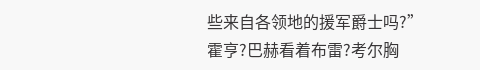些来自各领地的援军爵士吗?”
霍亨?巴赫看着布雷?考尔胸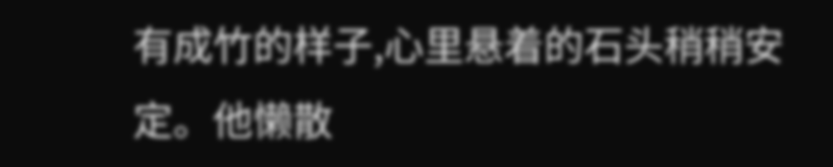有成竹的样子,心里悬着的石头稍稍安定。他懒散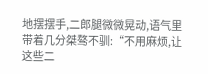地摆摆手,二郎腿微微晃动,语气里带着几分桀骜不驯:“不用麻烦,让这些二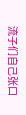流子们自己张口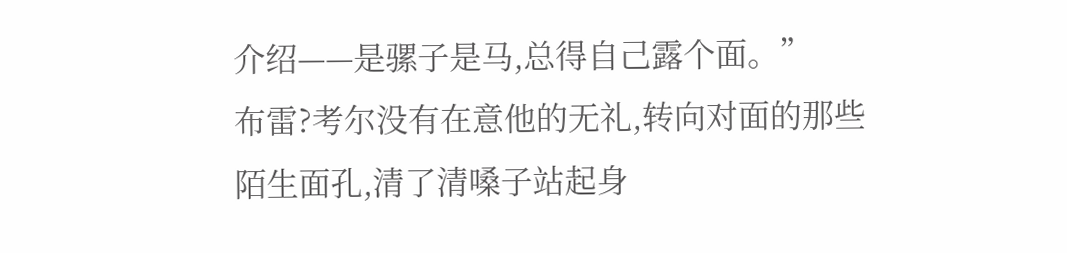介绍——是骡子是马,总得自己露个面。”
布雷?考尔没有在意他的无礼,转向对面的那些陌生面孔,清了清嗓子站起身